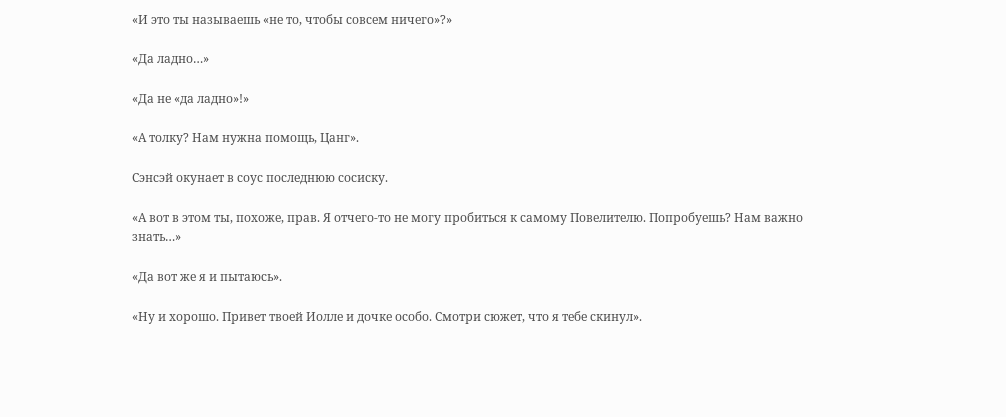«И это ты называешь «не то, чтобы совсем ничего»?»

«Да ладно…»

«Да не «да ладно»!»

«А толку? Нам нужна помощь, Цанг».

Сэнсэй окунает в соус последнюю сосиску.

«А вот в этом ты, похоже, прав. Я отчего-то не могу пробиться к самому Повелителю. Попробуешь? Нам важно знать…»

«Да вот же я и пытаюсь».

«Ну и хорошо. Привет твоей Иолле и дочке особо. Смотри сюжет, что я тебе скинул».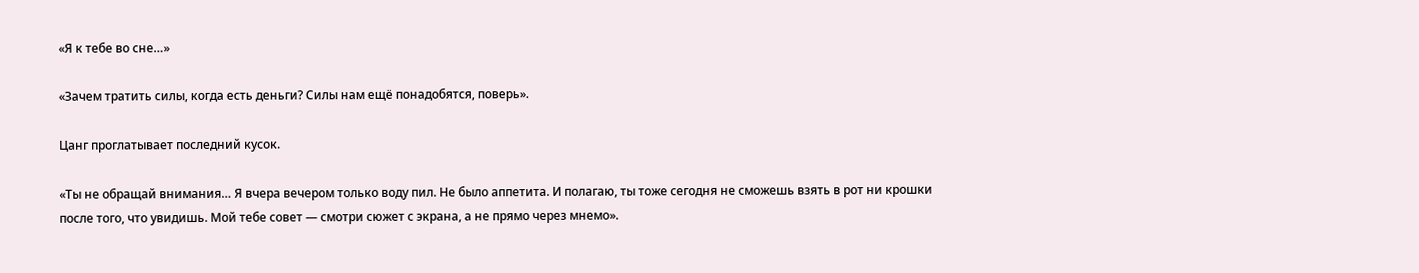«Я к тебе во сне…»

«Зачем тратить силы, когда есть деньги? Силы нам ещё понадобятся, поверь».

Цанг проглатывает последний кусок.

«Ты не обращай внимания… Я вчера вечером только воду пил. Не было аппетита. И полагаю, ты тоже сегодня не сможешь взять в рот ни крошки после того, что увидишь. Мой тебе совет — смотри сюжет с экрана, а не прямо через мнемо».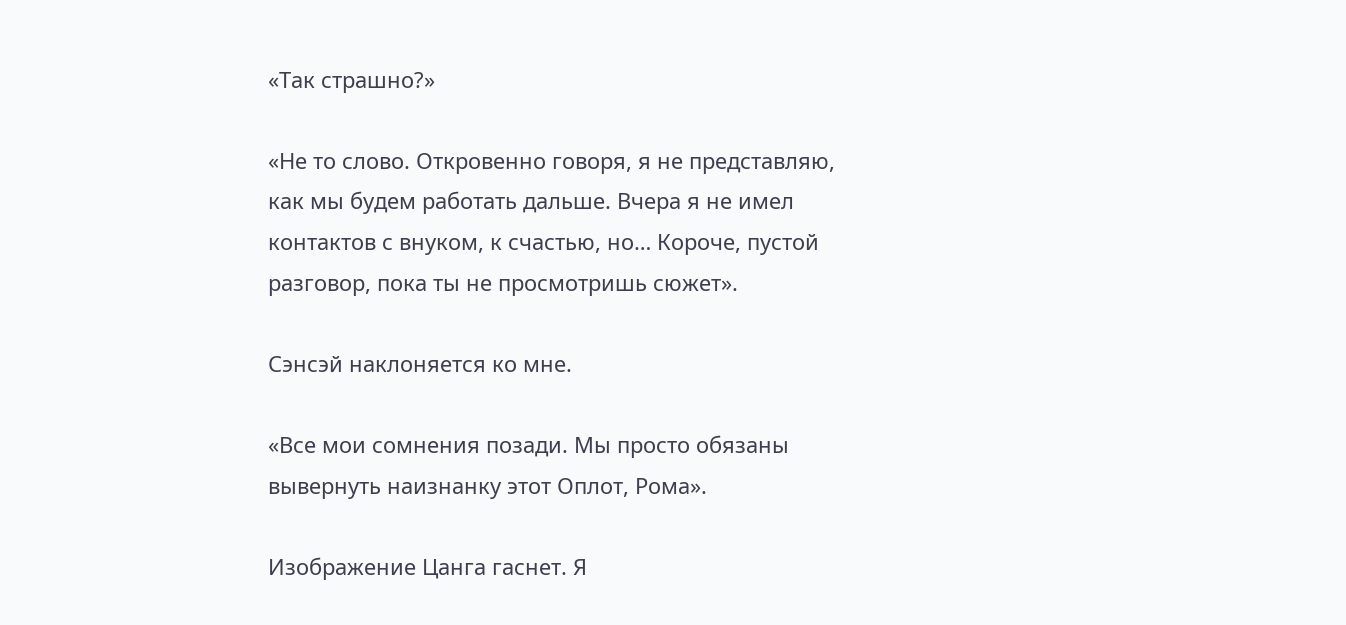«Так страшно?»

«Не то слово. Откровенно говоря, я не представляю, как мы будем работать дальше. Вчера я не имел контактов с внуком, к счастью, но… Короче, пустой разговор, пока ты не просмотришь сюжет».

Сэнсэй наклоняется ко мне.

«Все мои сомнения позади. Мы просто обязаны вывернуть наизнанку этот Оплот, Рома».

Изображение Цанга гаснет. Я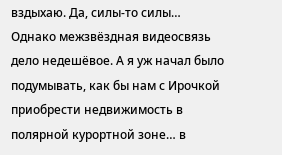вздыхаю. Да, силы-то силы… Однако межзвёздная видеосвязь дело недешёвое. А я уж начал было подумывать, как бы нам с Ирочкой приобрести недвижимость в полярной курортной зоне… в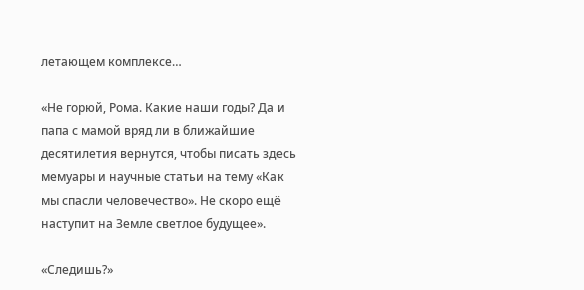летающем комплексе…

«Не горюй, Рома. Какие наши годы? Да и папа с мамой вряд ли в ближайшие десятилетия вернутся, чтобы писать здесь мемуары и научные статьи на тему «Как мы спасли человечество». Не скоро ещё наступит на Земле светлое будущее».

«Следишь?»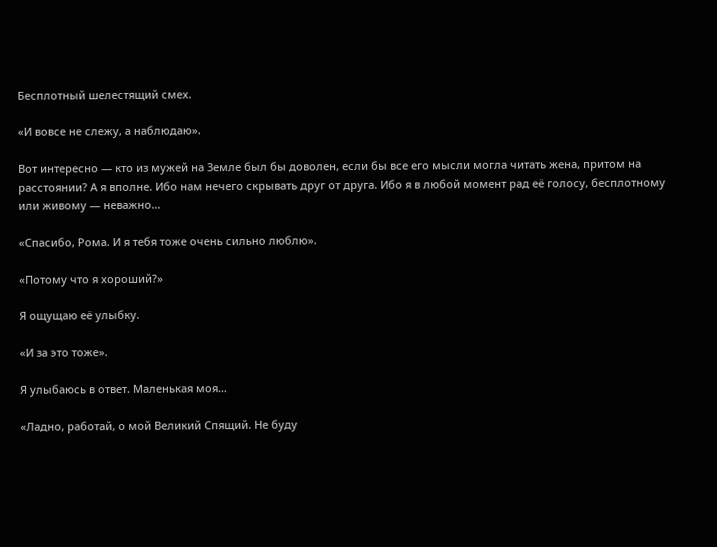Бесплотный шелестящий смех.

«И вовсе не слежу, а наблюдаю».

Вот интересно — кто из мужей на Земле был бы доволен, если бы все его мысли могла читать жена, притом на расстоянии? А я вполне. Ибо нам нечего скрывать друг от друга. Ибо я в любой момент рад её голосу, бесплотному или живому — неважно…

«Спасибо, Рома. И я тебя тоже очень сильно люблю».

«Потому что я хороший?»

Я ощущаю её улыбку.

«И за это тоже».

Я улыбаюсь в ответ. Маленькая моя…

«Ладно, работай, о мой Великий Спящий. Не буду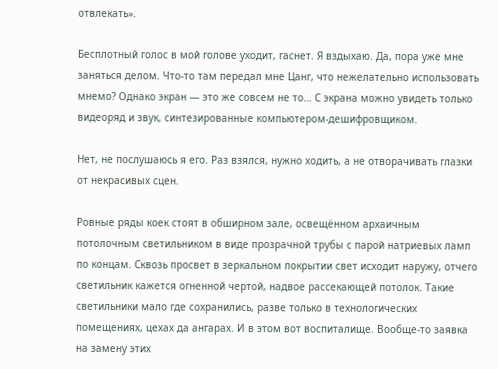отвлекать».

Бесплотный голос в мой голове уходит, гаснет. Я вздыхаю. Да, пора уже мне заняться делом. Что-то там передал мне Цанг, что нежелательно использовать мнемо? Однако экран — это же совсем не то… С экрана можно увидеть только видеоряд и звук, синтезированные компьютером-дешифровщиком.

Нет, не послушаюсь я его. Раз взялся, нужно ходить, а не отворачивать глазки от некрасивых сцен.

Ровные ряды коек стоят в обширном зале, освещённом архаичным потолочным светильником в виде прозрачной трубы с парой натриевых ламп по концам. Сквозь просвет в зеркальном покрытии свет исходит наружу, отчего светильник кажется огненной чертой, надвое рассекающей потолок. Такие светильники мало где сохранились, разве только в технологических помещениях, цехах да ангарах. И в этом вот воспиталище. Вообще-то заявка на замену этих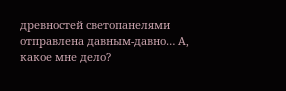древностей светопанелями отправлена давным-давно… А, какое мне дело?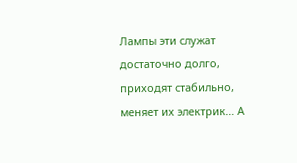Лампы эти служат достаточно долго, приходят стабильно, меняет их электрик… А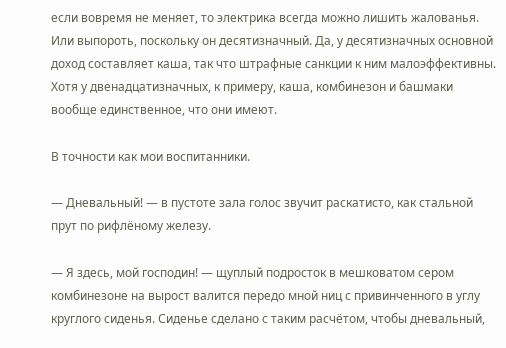если вовремя не меняет, то электрика всегда можно лишить жалованья. Или выпороть, поскольку он десятизначный. Да, у десятизначных основной доход составляет каша, так что штрафные санкции к ним малоэффективны. Хотя у двенадцатизначных, к примеру, каша, комбинезон и башмаки вообще единственное, что они имеют.

В точности как мои воспитанники.

— Дневальный! — в пустоте зала голос звучит раскатисто, как стальной прут по рифлёному железу.

— Я здесь, мой господин! — щуплый подросток в мешковатом сером комбинезоне на вырост валится передо мной ниц с привинченного в углу круглого сиденья. Сиденье сделано с таким расчётом, чтобы дневальный,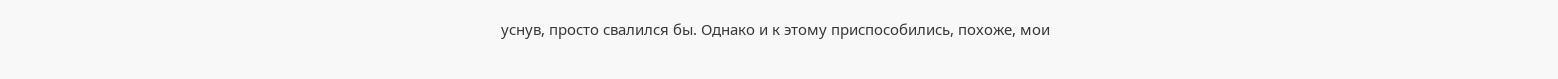уснув, просто свалился бы. Однако и к этому приспособились, похоже, мои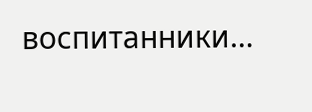воспитанники…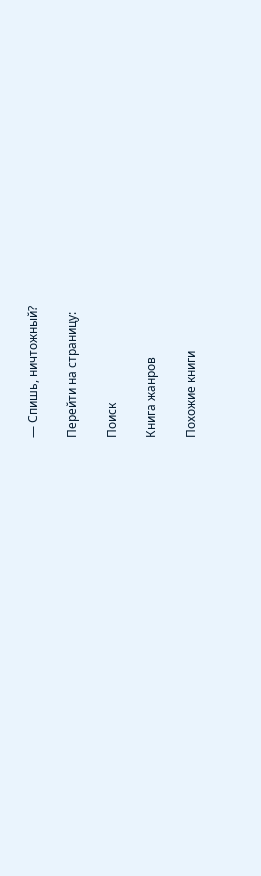— Спишь, ничтожный?

Перейти на страницу:

Поиск

Книга жанров

Похожие книги